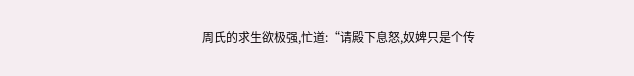周氏的求生欲极强,忙道:“请殿下息怒,奴婢只是个传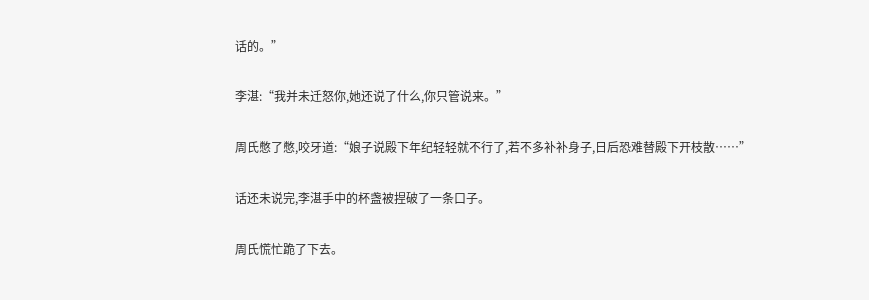话的。”

李湛:“我并未迁怒你,她还说了什么,你只管说来。”

周氏憋了憋,咬牙道:“娘子说殿下年纪轻轻就不行了,若不多补补身子,日后恐难替殿下开枝散……”

话还未说完,李湛手中的杯盏被捏破了一条口子。

周氏慌忙跪了下去。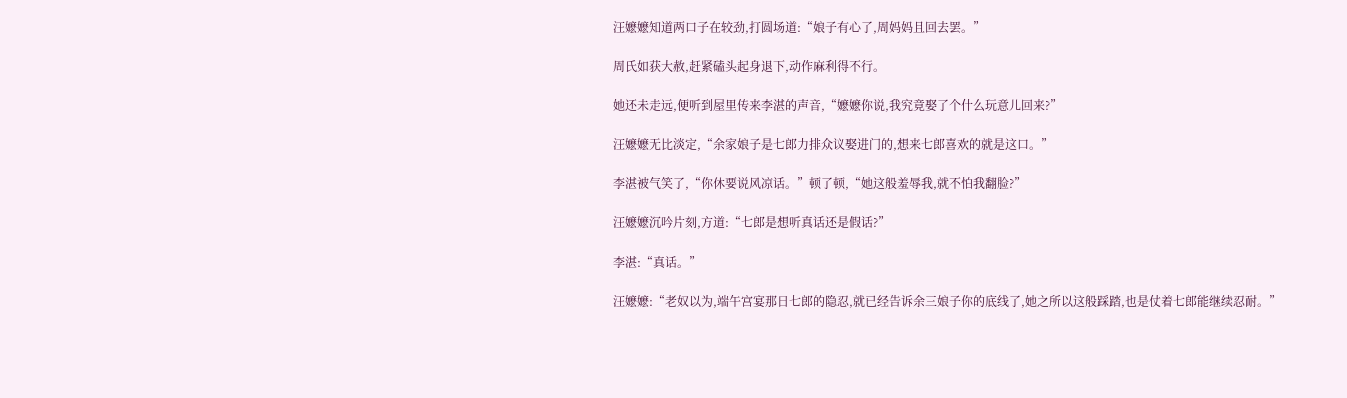汪嬷嬷知道两口子在较劲,打圆场道:“娘子有心了,周妈妈且回去罢。”

周氏如获大赦,赶紧磕头起身退下,动作麻利得不行。

她还未走远,便听到屋里传来李湛的声音,“嬷嬷你说,我究竟娶了个什么玩意儿回来?”

汪嬷嬷无比淡定,“余家娘子是七郎力排众议娶进门的,想来七郎喜欢的就是这口。”

李湛被气笑了,“你休要说风凉话。”顿了顿,“她这般羞辱我,就不怕我翻脸?”

汪嬷嬷沉吟片刻,方道:“七郎是想听真话还是假话?”

李湛:“真话。”

汪嬷嬷:“老奴以为,端午宫宴那日七郎的隐忍,就已经告诉余三娘子你的底线了,她之所以这般踩踏,也是仗着七郎能继续忍耐。”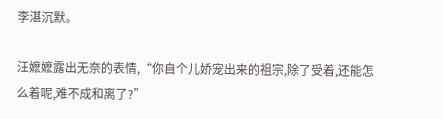李湛沉默。

汪嬷嬷露出无奈的表情,“你自个儿娇宠出来的祖宗,除了受着,还能怎么着呢,难不成和离了?”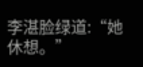李湛脸绿道:“她休想。”